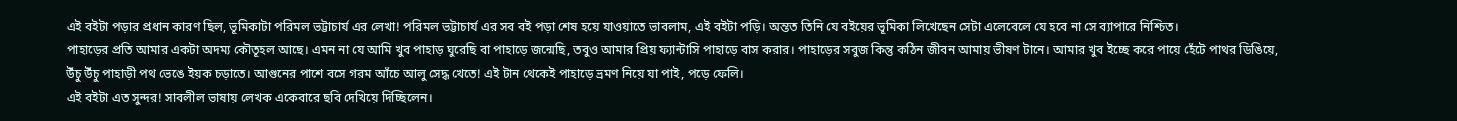এই বইটা পড়ার প্রধান কারণ ছিল, ভূমিকাটা পরিমল ভট্টাচার্য এর লেখা! পরিমল ভট্টাচার্য এর সব বই পড়া শেষ হয়ে যাওয়াতে ভাবলাম, এই বইটা পড়ি। অন্তত তিনি যে বইয়ের ভূমিকা লিখেছেন সেটা এলেবেলে যে হবে না সে ব্যাপারে নিশ্চিত।
পাহাড়ের প্রতি আমার একটা অদম্য কৌতূহল আছে। এমন না যে আমি খুব পাহাড় ঘুরেছি বা পাহাড়ে জন্মেছি, তবুও আমার প্রিয় ফ্যান্টাসি পাহাড়ে বাস করার। পাহাড়ের সবুজ কিন্তু কঠিন জীবন আমায় ভীষণ টানে। আমার খুব ইচ্ছে করে পায়ে হেঁটে পাথর ডিঙিয়ে, উঁচু উঁচু পাহাড়ী পথ ভেঙে ইয়ক চড়াতে। আগুনের পাশে বসে গরম আঁচে আলু সেদ্ধ খেতে! এই টান থেকেই পাহাড়ে ভ্রমণ নিয়ে যা পাই, পড়ে ফেলি।
এই বইটা এত সুন্দর! সাবলীল ভাষায় লেখক একেবারে ছবি দেখিয়ে দিচ্ছিলেন।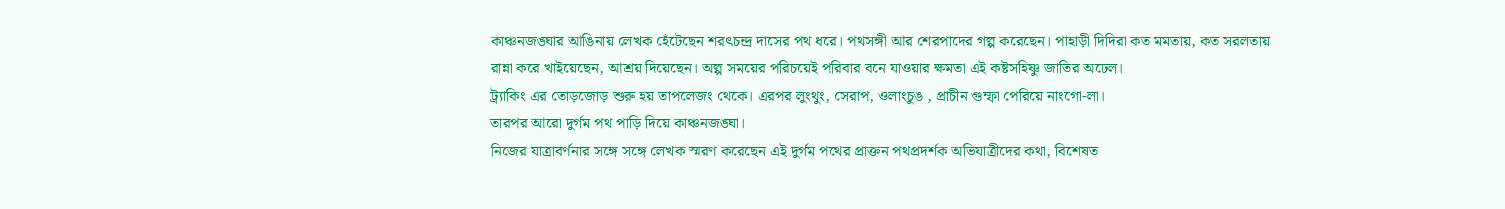কাঞ্চনজঙ্ঘার আঙিনায় লেখক হেঁটেছেন শরৎচন্দ্র দাসের পথ ধরে। পথসঙ্গী আর শেরপাদের গল্প করেছেন। পাহাড়ী দিদিরা কত মমতায়, কত সরলতায় রান্না করে খাইয়েছেন, আশ্রয় দিয়েছেন। অল্প সময়ের পরিচয়েই পরিবার বনে যাওয়ার ক্ষমতা এই কষ্টসহিষ্ণু জাতির অঢেল।
ট্র্যাকিং এর তোড়জোড় শুরু হয় তাপলেজং থেকে। এরপর লুংথুং, সেরাপ, ওলাংচুঙ , প্রাচীন গুম্ফা পেরিয়ে নাংগো-লা।
তারপর আরো দুর্গম পথ পাড়ি দিয়ে কাঞ্চনজঙ্ঘা।
নিজের যাত্রাবর্ণনার সঙ্গে সঙ্গে লেখক স্মরণ করেছেন এই দুর্গম পথের প্রাক্তন পথপ্রদর্শক অভিযাত্রীদের কথা, বিশেষত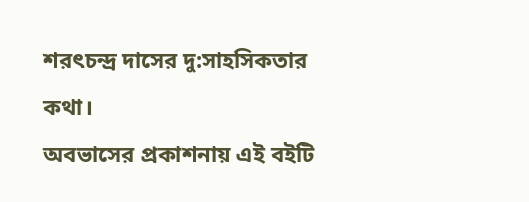শরৎচন্দ্র দাসের দু:সাহসিকতার কথা।
অবভাসের প্রকাশনায় এই বইটি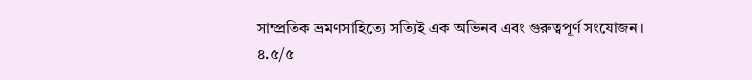সাম্প্রতিক ভ্রমণসাহিত্যে সত্যিই এক অভিনব এবং গুরুত্বপূর্ণ সংযোজন।
৪.৫/৫